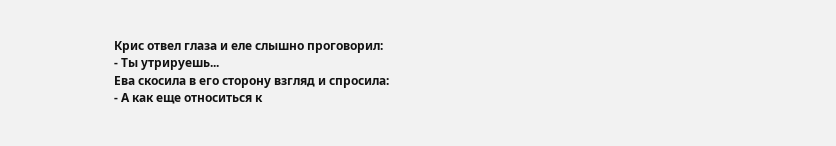Крис отвел глаза и еле слышно проговорил:
- Ты утрируешь...
Ева скосила в его сторону взгляд и спросила:
- А как еще относиться к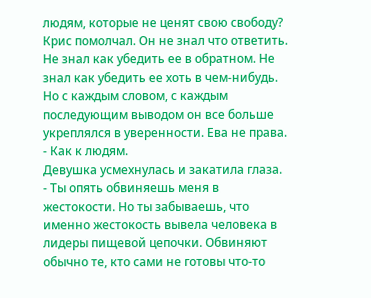людям, которые не ценят свою свободу?
Крис помолчал. Он не знал что ответить. Не знал как убедить ее в обратном. Не знал как убедить ее хоть в чем-нибудь. Но с каждым словом, с каждым последующим выводом он все больше укреплялся в уверенности. Ева не права.
- Как к людям.
Девушка усмехнулась и закатила глаза.
- Ты опять обвиняешь меня в жестокости. Но ты забываешь, что именно жестокость вывела человека в лидеры пищевой цепочки. Обвиняют обычно те, кто сами не готовы что-то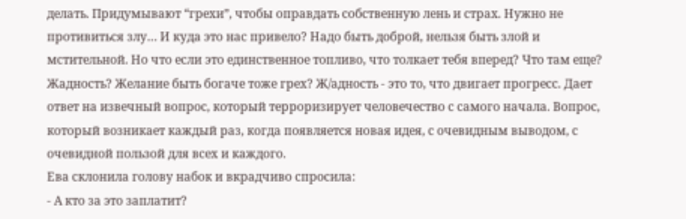делать. Придумывают “грехи”, чтобы оправдать собственную лень и страх. Нужно не противиться злу… И куда это нас привело? Надо быть доброй, нельзя быть злой и мстительной. Но что если это единственное топливо, что толкает тебя вперед? Что там еще? Жадность? Желание быть богаче тоже грех? Ж/адность - это то, что двигает прогресс. Дает ответ на извечный вопрос, который терроризирует человечество с самого начала. Вопрос, который возникает каждый раз, когда появляется новая идея, с очевидным выводом, с очевидной пользой для всех и каждого.
Ева склонила голову набок и вкрадчиво спросила:
- А кто за это заплатит?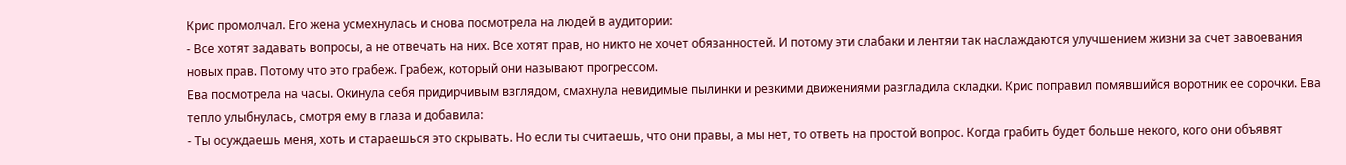Крис промолчал. Его жена усмехнулась и снова посмотрела на людей в аудитории:
- Все хотят задавать вопросы, а не отвечать на них. Все хотят прав, но никто не хочет обязанностей. И потому эти слабаки и лентяи так наслаждаются улучшением жизни за счет завоевания новых прав. Потому что это грабеж. Грабеж, который они называют прогрессом.
Ева посмотрела на часы. Окинула себя придирчивым взглядом, смахнула невидимые пылинки и резкими движениями разгладила складки. Крис поправил помявшийся воротник ее сорочки. Ева тепло улыбнулась, смотря ему в глаза и добавила:
- Ты осуждаешь меня, хоть и стараешься это скрывать. Но если ты считаешь, что они правы, а мы нет, то ответь на простой вопрос. Когда грабить будет больше некого, кого они объявят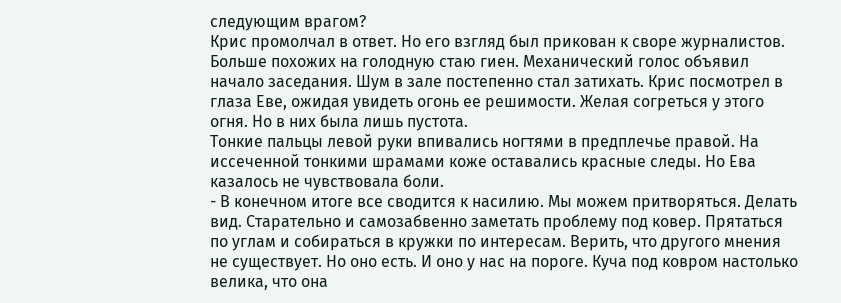следующим врагом?
Крис промолчал в ответ. Но его взгляд был прикован к своре журналистов. Больше похожих на голодную стаю гиен. Механический голос объявил начало заседания. Шум в зале постепенно стал затихать. Крис посмотрел в глаза Еве, ожидая увидеть огонь ее решимости. Желая согреться у этого огня. Но в них была лишь пустота.
Тонкие пальцы левой руки впивались ногтями в предплечье правой. На иссеченной тонкими шрамами коже оставались красные следы. Но Ева казалось не чувствовала боли.
- В конечном итоге все сводится к насилию. Мы можем притворяться. Делать вид. Старательно и самозабвенно заметать проблему под ковер. Прятаться по углам и собираться в кружки по интересам. Верить, что другого мнения не существует. Но оно есть. И оно у нас на пороге. Куча под ковром настолько велика, что она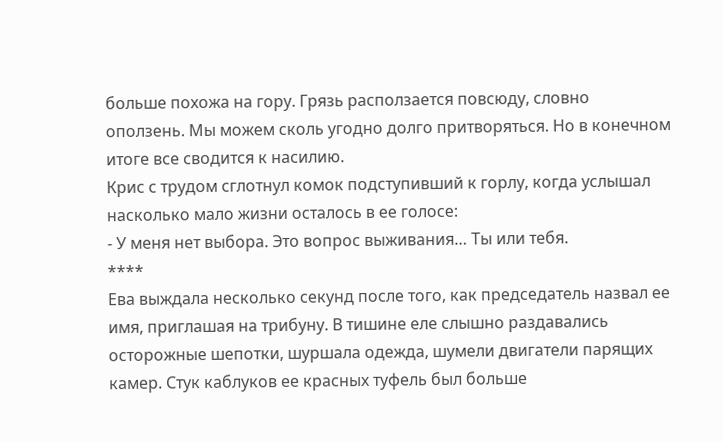больше похожа на гору. Грязь расползается повсюду, словно оползень. Мы можем сколь угодно долго притворяться. Но в конечном итоге все сводится к насилию.
Крис с трудом сглотнул комок подступивший к горлу, когда услышал насколько мало жизни осталось в ее голосе:
- У меня нет выбора. Это вопрос выживания… Ты или тебя.
****
Ева выждала несколько секунд после того, как председатель назвал ее имя, приглашая на трибуну. В тишине еле слышно раздавались осторожные шепотки, шуршала одежда, шумели двигатели парящих камер. Стук каблуков ее красных туфель был больше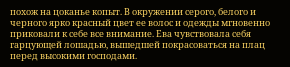похож на цоканье копыт. В окружении серого, белого и черного ярко красный цвет ее волос и одежды мгновенно приковали к себе все внимание. Ева чувствовала себя гарцующей лошадью, вышедшей покрасоваться на плац перед высокими господами.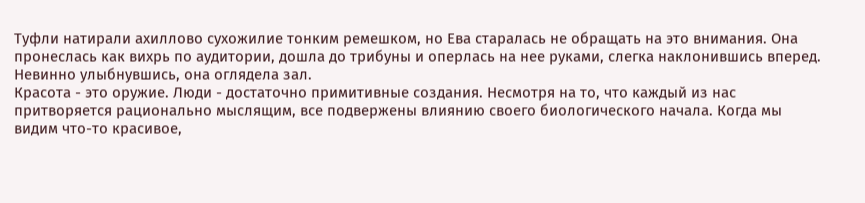Туфли натирали ахиллово сухожилие тонким ремешком, но Ева старалась не обращать на это внимания. Она пронеслась как вихрь по аудитории, дошла до трибуны и оперлась на нее руками, слегка наклонившись вперед. Невинно улыбнувшись, она оглядела зал.
Красота - это оружие. Люди - достаточно примитивные создания. Несмотря на то, что каждый из нас притворяется рационально мыслящим, все подвержены влиянию своего биологического начала. Когда мы видим что-то красивое,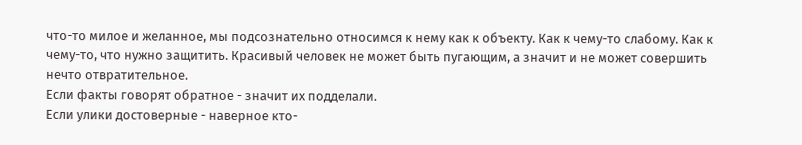что-то милое и желанное, мы подсознательно относимся к нему как к объекту. Как к чему-то слабому. Как к чему-то, что нужно защитить. Красивый человек не может быть пугающим, а значит и не может совершить нечто отвратительное.
Если факты говорят обратное - значит их подделали.
Если улики достоверные - наверное кто-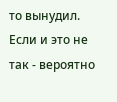то вынудил.
Если и это не так - вероятно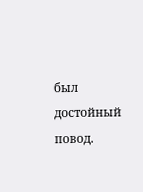был достойный повод.